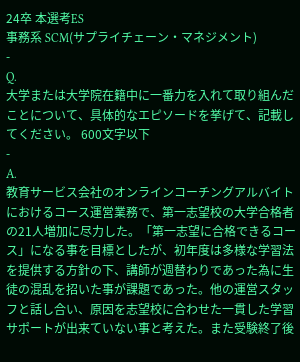24卒 本選考ES
事務系 SCM(サプライチェーン・マネジメント)
-
Q.
大学または大学院在籍中に一番力を入れて取り組んだことについて、具体的なエピソードを挙げて、記載してください。 600文字以下
-
A.
教育サービス会社のオンラインコーチングアルバイトにおけるコース運営業務で、第一志望校の大学合格者の21人増加に尽力した。「第一志望に合格できるコース」になる事を目標としたが、初年度は多様な学習法を提供する方針の下、講師が週替わりであった為に生徒の混乱を招いた事が課題であった。他の運営スタッフと話し合い、原因を志望校に合わせた一貫した学習サポートが出来ていない事と考えた。また受験終了後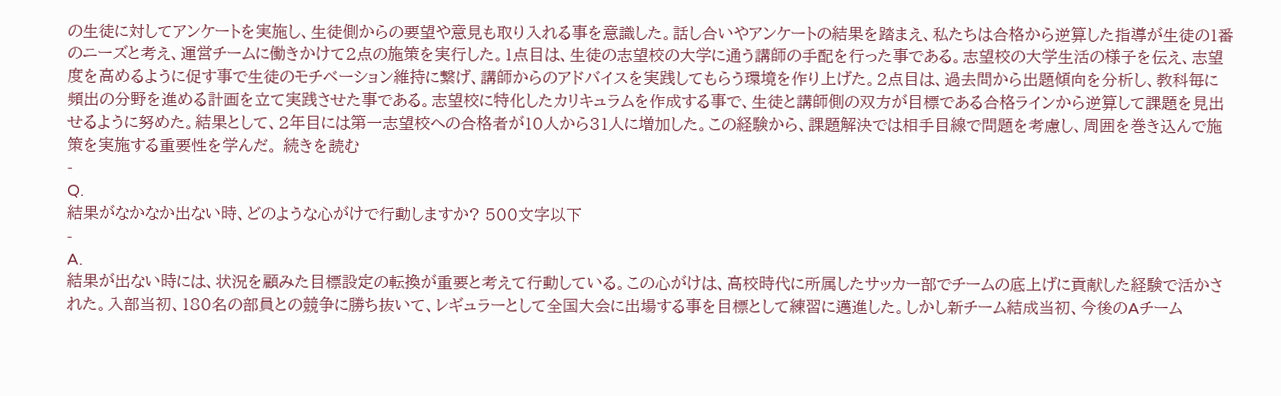の生徒に対してアンケートを実施し、生徒側からの要望や意見も取り入れる事を意識した。話し合いやアンケートの結果を踏まえ、私たちは合格から逆算した指導が生徒の1番のニーズと考え、運営チームに働きかけて2点の施策を実行した。1点目は、生徒の志望校の大学に通う講師の手配を行った事である。志望校の大学生活の様子を伝え、志望度を高めるように促す事で生徒のモチベーション維持に繋げ、講師からのアドバイスを実践してもらう環境を作り上げた。2点目は、過去問から出題傾向を分析し、教科毎に頻出の分野を進める計画を立て実践させた事である。志望校に特化したカリキュラムを作成する事で、生徒と講師側の双方が目標である合格ラインから逆算して課題を見出せるように努めた。結果として、2年目には第一志望校への合格者が10人から31人に増加した。この経験から、課題解決では相手目線で問題を考慮し、周囲を巻き込んで施策を実施する重要性を学んだ。 続きを読む
-
Q.
結果がなかなか出ない時、どのような心がけで行動しますか? 500文字以下
-
A.
結果が出ない時には、状況を顧みた目標設定の転換が重要と考えて行動している。この心がけは、高校時代に所属したサッカー部でチームの底上げに貢献した経験で活かされた。入部当初、180名の部員との競争に勝ち抜いて、レギュラーとして全国大会に出場する事を目標として練習に邁進した。しかし新チーム結成当初、今後のAチーム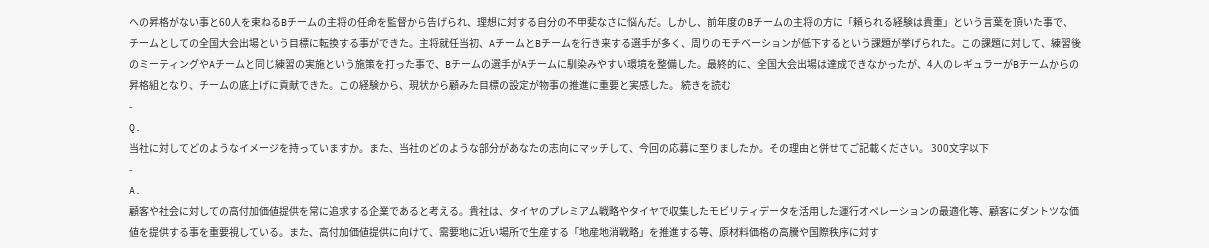への昇格がない事と60人を束ねるBチームの主将の任命を監督から告げられ、理想に対する自分の不甲斐なさに悩んだ。しかし、前年度のBチームの主将の方に「頼られる経験は貴重」という言葉を頂いた事で、チームとしての全国大会出場という目標に転換する事ができた。主将就任当初、AチームとBチームを行き来する選手が多く、周りのモチベーションが低下するという課題が挙げられた。この課題に対して、練習後のミーティングやAチームと同じ練習の実施という施策を打った事で、Bチームの選手がAチームに馴染みやすい環境を整備した。最終的に、全国大会出場は達成できなかったが、4人のレギュラーがBチームからの昇格組となり、チームの底上げに貢献できた。この経験から、現状から顧みた目標の設定が物事の推進に重要と実感した。 続きを読む
-
Q.
当社に対してどのようなイメージを持っていますか。また、当社のどのような部分があなたの志向にマッチして、今回の応募に至りましたか。その理由と併せてご記載ください。 300文字以下
-
A.
顧客や社会に対しての高付加価値提供を常に追求する企業であると考える。貴社は、タイヤのプレミアム戦略やタイヤで収集したモビリティデータを活用した運行オペレーションの最適化等、顧客にダントツな価値を提供する事を重要視している。また、高付加価値提供に向けて、需要地に近い場所で生産する「地産地消戦略」を推進する等、原材料価格の高騰や国際秩序に対す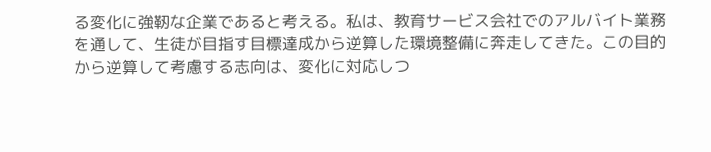る変化に強靭な企業であると考える。私は、教育サービス会社でのアルバイト業務を通して、生徒が目指す目標達成から逆算した環境整備に奔走してきた。この目的から逆算して考慮する志向は、変化に対応しつ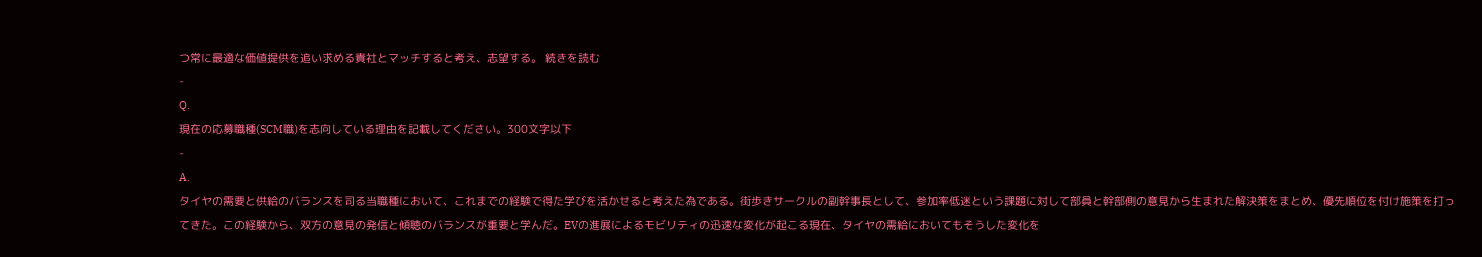つ常に最適な価値提供を追い求める貴社とマッチすると考え、志望する。 続きを読む
-
Q.
現在の応募職種(SCM職)を志向している理由を記載してください。300文字以下
-
A.
タイヤの需要と供給のバランスを司る当職種において、これまでの経験で得た学びを活かせると考えた為である。街歩きサークルの副幹事長として、参加率低迷という課題に対して部員と幹部側の意見から生まれた解決策をまとめ、優先順位を付け施策を打ってきた。この経験から、双方の意見の発信と傾聴のバランスが重要と学んだ。EVの進展によるモビリティの迅速な変化が起こる現在、タイヤの需給においてもそうした変化を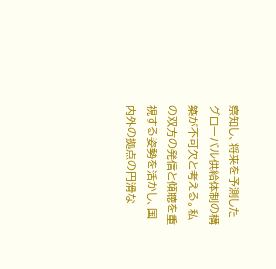察知し、将来を予測したグローバル供給体制の構築が不可欠と考える。私の双方の発信と傾聴を重視する姿勢を活かし、国内外の拠点の円滑な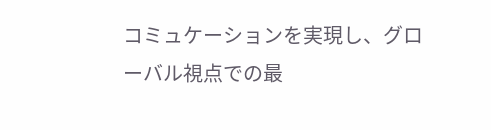コミュケーションを実現し、グローバル視点での最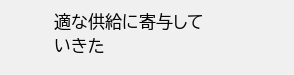適な供給に寄与していきた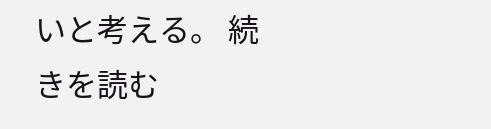いと考える。 続きを読む